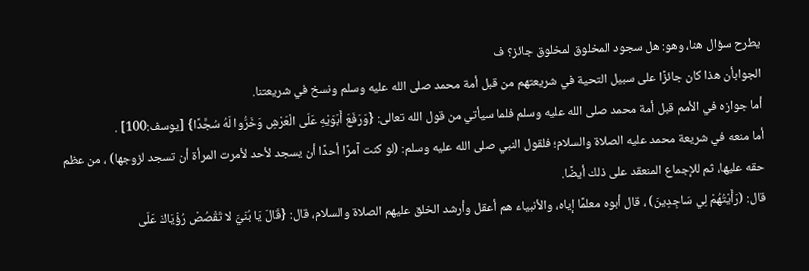يطرح سؤال هنا، وهو: هل سجود المخلوق لمخلوق جائز؟ ف
الجوابأن هذا كان جائزًا على سبيل التحية في شريعتهم من قبل أمة محمد صلى الله عليه وسلم ونسخ في شريعتنا.
أما جوازه في الأمم قبل أمة محمد صلى الله عليه وسلم فلما سيأتي من قول الله تعالى: {وَرَفَعَ أَبَوَيْهِ عَلَى الْعَرْشِ وَخَرُّوا لَهُ سُجَّدًا} [يوسف:100] .
أما منعه في شريعة محمد عليه الصلاة والسلام؛ فلقول النبي صلى الله عليه وسلم: (لو كنت آمرًا أحدًا أن يسجد لأحد لأمرت المرأة أن تسجد لزوجها) ، من عظم حقه عليها، ثم للإجماع المنعقد على ذلك أيضًا.
قال: (رَأَيْتُهُمْ لِي سَاجِدِينَ) ، قال أبوه معلمًا إياه، والأنبياء هم أعقل وأرشد الخلق عليهم الصلاة والسلام، قال: {قَالَ يَا بُنَيَّ لا تَقْصُصْ رُؤْيَاكَ عَلَى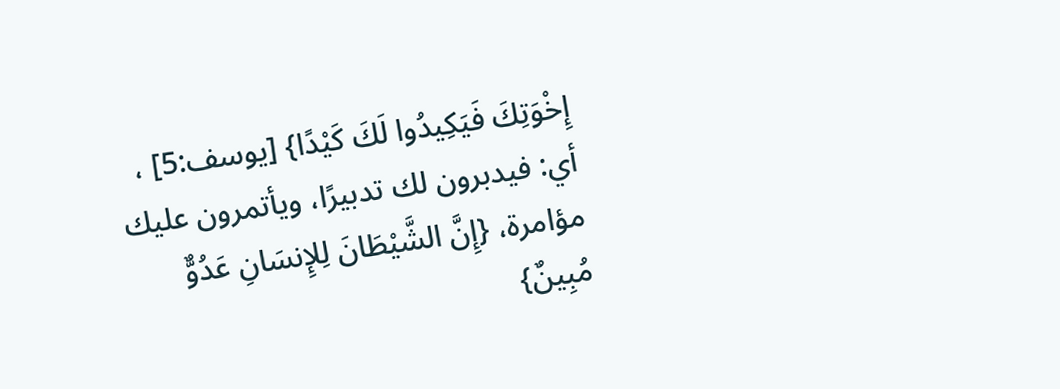إِخْوَتِكَ فَيَكِيدُوا لَكَ كَيْدًا} [يوسف:5] ، أي: فيدبرون لك تدبيرًا، ويأتمرون عليك مؤامرة، {إِنَّ الشَّيْطَانَ لِلإِنسَانِ عَدُوٌّ مُبِينٌ}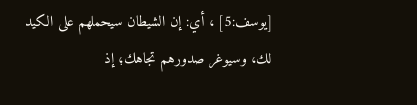[يوسف:5] ، أي: إن الشيطان سيحملهم على الكيد لك، وسيوغر صدورهم تجاهك؛ إذ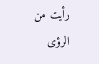رأيت من الرؤى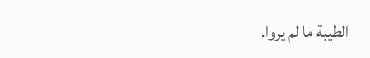الطيبة ما لم يروا.